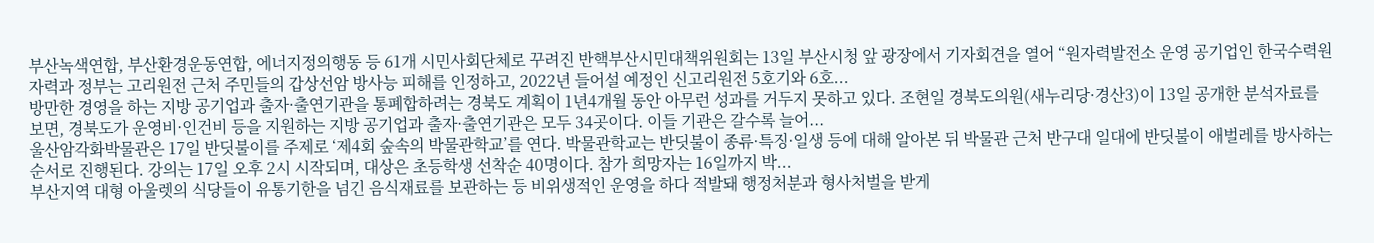부산녹색연합, 부산환경운동연합, 에너지정의행동 등 61개 시민사회단체로 꾸려진 반핵부산시민대책위원회는 13일 부산시청 앞 광장에서 기자회견을 열어 “원자력발전소 운영 공기업인 한국수력원자력과 정부는 고리원전 근처 주민들의 갑상선암 방사능 피해를 인정하고, 2022년 들어설 예정인 신고리원전 5호기와 6호...
방만한 경영을 하는 지방 공기업과 출자·출연기관을 통폐합하려는 경북도 계획이 1년4개월 동안 아무런 성과를 거두지 못하고 있다. 조현일 경북도의원(새누리당·경산3)이 13일 공개한 분석자료를 보면, 경북도가 운영비·인건비 등을 지원하는 지방 공기업과 출자·출연기관은 모두 34곳이다. 이들 기관은 갈수록 늘어...
울산암각화박물관은 17일 반딧불이를 주제로 ‘제4회 숲속의 박물관학교’를 연다. 박물관학교는 반딧불이 종류·특징·일생 등에 대해 알아본 뒤 박물관 근처 반구대 일대에 반딧불이 애벌레를 방사하는 순서로 진행된다. 강의는 17일 오후 2시 시작되며, 대상은 초등학생 선착순 40명이다. 참가 희망자는 16일까지 박...
부산지역 대형 아울렛의 식당들이 유통기한을 넘긴 음식재료를 보관하는 등 비위생적인 운영을 하다 적발돼 행정처분과 형사처벌을 받게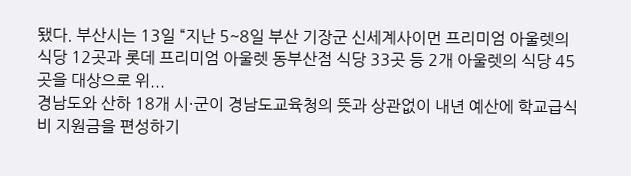됐다. 부산시는 13일 “지난 5~8일 부산 기장군 신세계사이먼 프리미엄 아울렛의 식당 12곳과 롯데 프리미엄 아울렛 동부산점 식당 33곳 등 2개 아울렛의 식당 45곳을 대상으로 위...
경남도와 산하 18개 시·군이 경남도교육청의 뜻과 상관없이 내년 예산에 학교급식비 지원금을 편성하기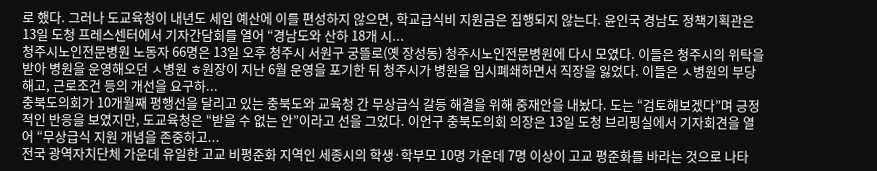로 했다. 그러나 도교육청이 내년도 세입 예산에 이를 편성하지 않으면, 학교급식비 지원금은 집행되지 않는다. 윤인국 경남도 정책기획관은 13일 도청 프레스센터에서 기자간담회를 열어 “경남도와 산하 18개 시...
청주시노인전문병원 노동자 66명은 13일 오후 청주시 서원구 궁뜰로(옛 장성동) 청주시노인전문병원에 다시 모였다. 이들은 청주시의 위탁을 받아 병원을 운영해오던 ㅅ병원 ㅎ원장이 지난 6월 운영을 포기한 뒤 청주시가 병원을 임시폐쇄하면서 직장을 잃었다. 이들은 ㅅ병원의 부당해고, 근로조건 등의 개선을 요구하...
충북도의회가 10개월째 평행선을 달리고 있는 충북도와 교육청 간 무상급식 갈등 해결을 위해 중재안을 내놨다. 도는 “검토해보겠다”며 긍정적인 반응을 보였지만, 도교육청은 “받을 수 없는 안”이라고 선을 그었다. 이언구 충북도의회 의장은 13일 도청 브리핑실에서 기자회견을 열어 “무상급식 지원 개념을 존중하고...
전국 광역자치단체 가운데 유일한 고교 비평준화 지역인 세종시의 학생·학부모 10명 가운데 7명 이상이 고교 평준화를 바라는 것으로 나타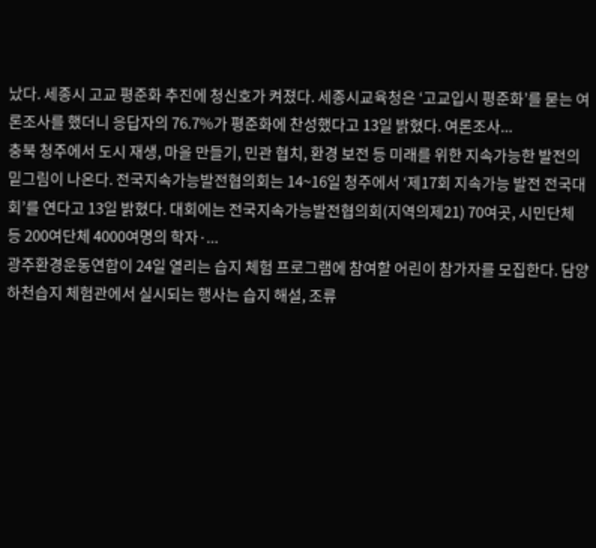났다. 세종시 고교 평준화 추진에 청신호가 켜졌다. 세종시교육청은 ‘고교입시 평준화’를 묻는 여론조사를 했더니 응답자의 76.7%가 평준화에 찬성했다고 13일 밝혔다. 여론조사...
충북 청주에서 도시 재생, 마을 만들기, 민관 협치, 환경 보전 등 미래를 위한 지속가능한 발전의 밑그림이 나온다. 전국지속가능발전협의회는 14~16일 청주에서 ‘제17회 지속가능 발전 전국대회’를 연다고 13일 밝혔다. 대회에는 전국지속가능발전협의회(지역의제21) 70여곳, 시민단체 등 200여단체 4000여명의 학자·...
광주환경운동연합이 24일 열리는 습지 체험 프로그램에 참여할 어린이 참가자를 모집한다. 담양 하천습지 체험관에서 실시되는 행사는 습지 해설, 조류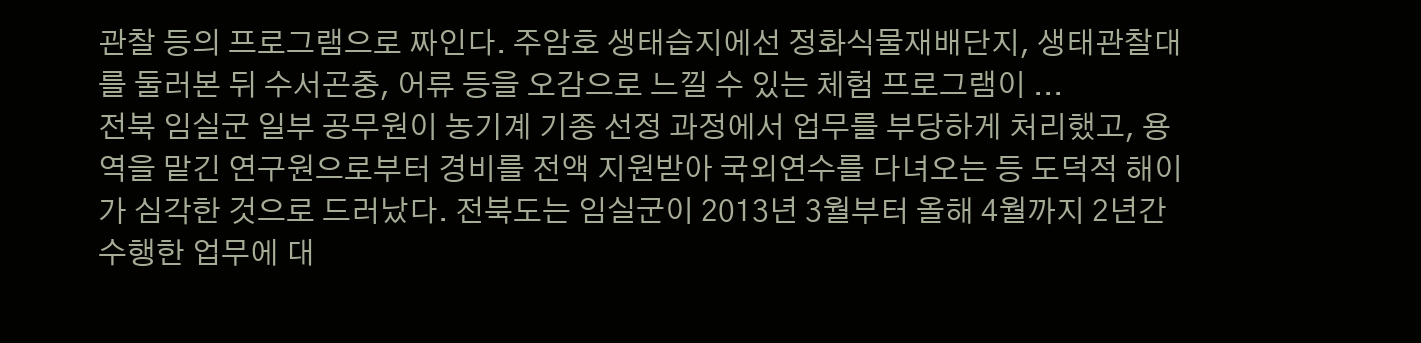관찰 등의 프로그램으로 짜인다. 주암호 생태습지에선 정화식물재배단지, 생태관찰대를 둘러본 뒤 수서곤충, 어류 등을 오감으로 느낄 수 있는 체험 프로그램이 ...
전북 임실군 일부 공무원이 농기계 기종 선정 과정에서 업무를 부당하게 처리했고, 용역을 맡긴 연구원으로부터 경비를 전액 지원받아 국외연수를 다녀오는 등 도덕적 해이가 심각한 것으로 드러났다. 전북도는 임실군이 2013년 3월부터 올해 4월까지 2년간 수행한 업무에 대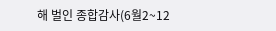해 벌인 종합감사(6월2~12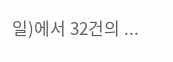일)에서 32건의 ...